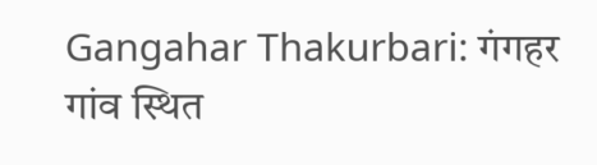Gangahar Thakurbari: गंगहर गांव स्थित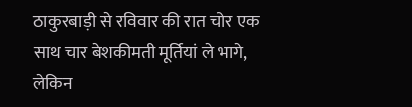ठाकुरबाड़ी से रविवार की रात चोर एक साथ चार बेशकीमती मूर्तियां ले भागे, लेकिन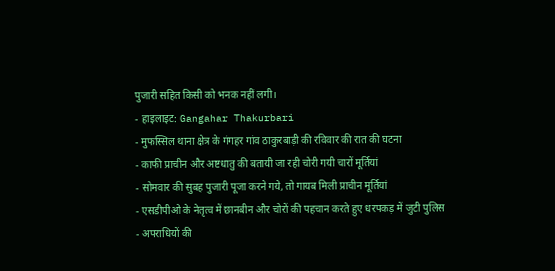पुजारी सहित किसी को भनक नहीं लगी।
- हाइलाइट: Gangahar Thakurbari
- मुफस्सिल थाना क्षेत्र के गंगहर गांव ठाकुरबाड़ी की रविवार की रात की घटना
- काफी प्राचीन और अष्टधातु की बतायी जा रही चोरी गयी चारों मूर्तियां
- सोमवार की सुबह पुजारी पूजा करने गये, तो गायब मिली प्राचीन मूर्तियां
- एसडीपीओ के नेतृत्व में छानबीन और चोरों की पहचान करते हुए धरपकड़ में जुटी पुलिस
- अपराधियों की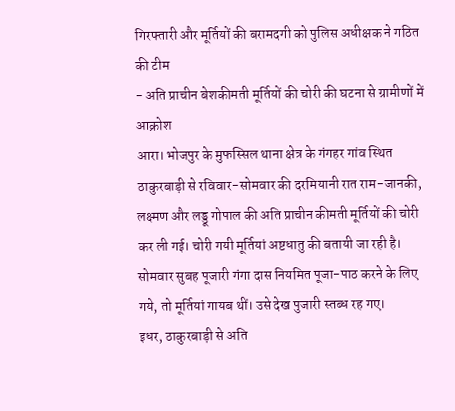गिरफ्तारी और मूर्तियों की बरामदगी को पुलिस अधीक्षक ने गठित की टीम
- अति प्राचीन बेशकीमती मूर्तियों की चोरी की घटना से ग्रामीणों में आक्रोश
आरा। भोजपुर के मुफस्सिल थाना क्षेत्र के गंगहर गांव स्थित ठाकुरबाड़ी से रविवार-सोमवार की दरमियानी रात राम-जानकी, लक्ष्मण और लड्डू गोपाल की अति प्राचीन कीमती मूर्तियों की चोरी कर ली गई। चोरी गयी मूर्तियां अष्टधातु की बतायी जा रही है। सोमवार सुबह पूजारी गंगा दास नियमित पूजा-पाठ करने के लिए गये, तो मूर्तियां गायब थीं। उसे देख पुजारी स्तब्ध रह गए।
इधर, ठाकुरबाड़ी से अति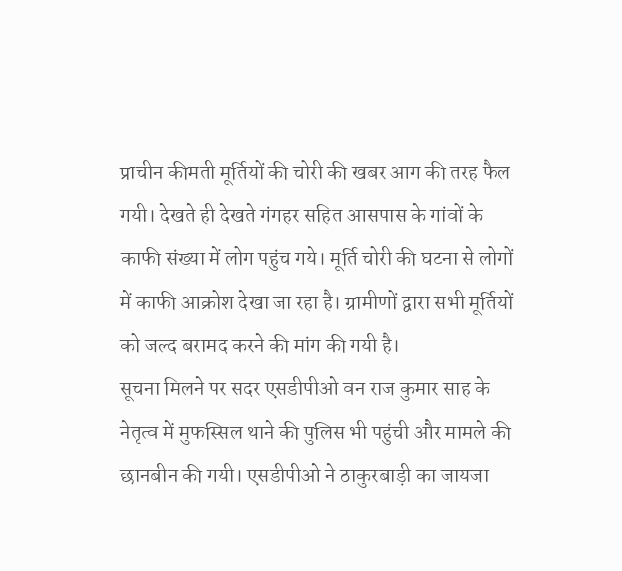प्राचीन कीमती मूर्तियों की चोरी की खबर आग की तरह फैल गयी। देखते ही देखते गंगहर सहित आसपास के गांवों के काफी संख्या में लोग पहुंच गये। मूर्ति चोरी की घटना से लोगों में काफी आक्रोश देखा जा रहा है। ग्रामीणों द्वारा सभी मूर्तियों को जल्द बरामद करने की मांग की गयी है।
सूचना मिलने पर सदर एसडीपीओ वन राज कुमार साह के नेतृत्व में मुफस्सिल थाने की पुलिस भी पहुंची और मामले की छानबीन की गयी। एसडीपीओ ने ठाकुरबाड़ी का जायजा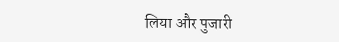लिया और पुजारी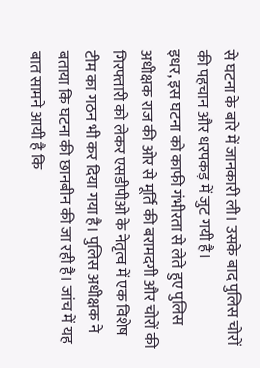से घटना के बारे में जानकारी ली। उसके बाद पुलिस चोरों की पहचान और धरपकड़ में जुट गयी है।
इधर, इस घटना को काफी गंभीरता से लेते हुए पुलिस अधीक्षक राज की ओर से मूर्ति की बरामदगी और चोरों की गिरफ्तारी को लेकर एसडीपीओ के नेतृत्व में एक विशेष टीम का गठन भी कर दिया गया है। पुलिस अधीक्षक ने बताया कि घटना की छानबीन की जा रही है। जांच में यह बात सामने आयी है कि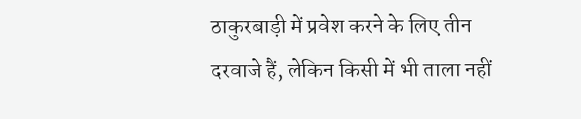ठाकुरबाड़ी में प्रवेश करने के लिए तीन दरवाजे हैं, लेकिन किसी में भी ताला नहीं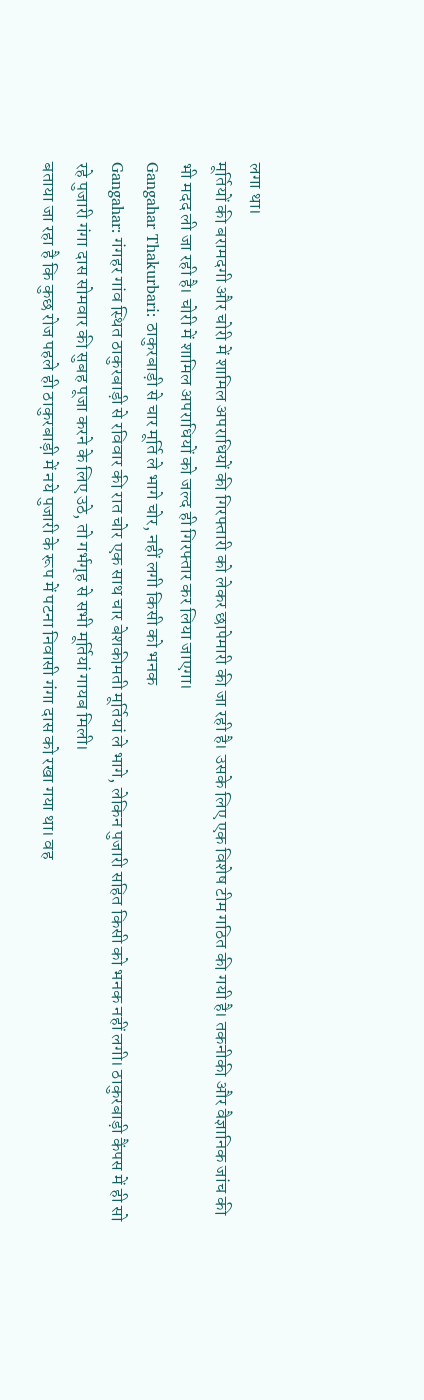लगा था।
मूर्तियों की बरामदगी और चोरी में शामिल अपराधियों की गिरफ्तारी को लेकर छापेमारी की जा रही है। उसके लिए एक विशेष टीम गठित की गयी है। तकनीकी और वैज्ञानिक जांच की भी मदद ली जा रही है। चोरी में शामिल अपराधियों को जल्द ही गिरफ्तार कर लिया जाएगा।
Gangahar Thakurbari: ठाकुरबाड़ी से चार मूर्ति ले भागे चोर, नहीं लगी किसी को भनक
Gangahar: गंगहर गांव स्थित ठाकुरबाड़ी से रविवार की रात चोर एक साथ चार बेशकीमती मूर्तियां ले भागे, लेकिन पुजारी सहित किसी को भनक नहीं लगी। ठाकुरबाड़ी कैंपस में ही सो रहे पुजारी गंगा दास सोमवार की सुबह पूजा करने के लिए उठे, तो गर्भगृह से सभी मूर्तियां गायब मिली।
बताया जा रहा है कि कुछ रोज पहले ही ठाकुरबाड़ी में नये पुजारी के रूप में पटना निवासी गंगा दास को रखा गया था। वह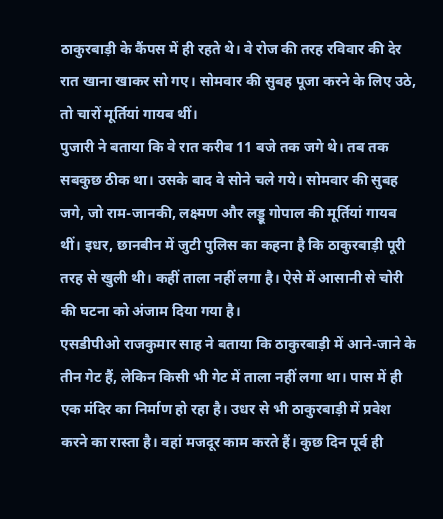ठाकुरबाड़ी के कैंपस में ही रहते थे। वे रोज की तरह रविवार की देर रात खाना खाकर सो गए। सोमवार की सुबह पूजा करने के लिए उठे, तो चारों मूर्तियां गायब थीं।
पुजारी ने बताया कि वे रात करीब 11 बजे तक जगे थे। तब तक सबकुछ ठीक था। उसके बाद वे सोने चले गये। सोमवार की सुबह जगे, जो राम-जानकी, लक्ष्मण और लड्डू गोपाल की मूर्तियां गायब थीं। इधर, छानबीन में जुटी पुलिस का कहना है कि ठाकुरबाड़ी पूरी तरह से खुली थी। कहीं ताला नहीं लगा है। ऐसे में आसानी से चोरी की घटना को अंजाम दिया गया है।
एसडीपीओ राजकुमार साह ने बताया कि ठाकुरबाड़ी में आने-जाने के तीन गेट हैं, लेकिन किसी भी गेट में ताला नहीं लगा था। पास में ही एक मंदिर का निर्माण हो रहा है। उधर से भी ठाकुरबाड़ी में प्रवेश करने का रास्ता है। वहां मजदूर काम करते हैं। कुछ दिन पूर्व ही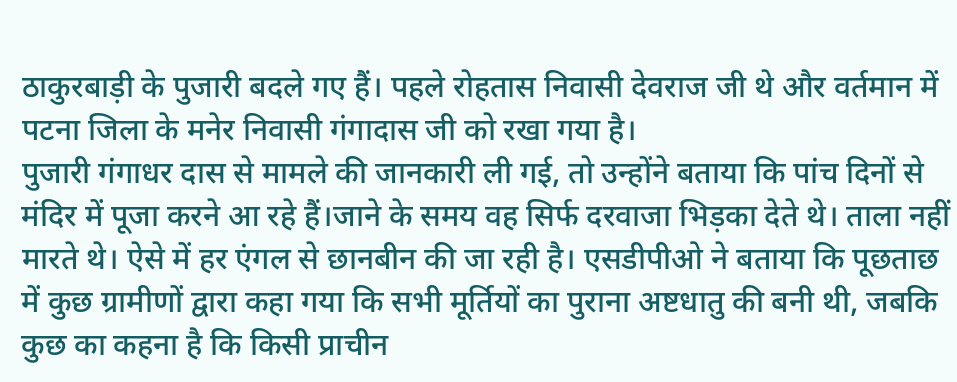ठाकुरबाड़ी के पुजारी बदले गए हैं। पहले रोहतास निवासी देवराज जी थे और वर्तमान में पटना जिला के मनेर निवासी गंगादास जी को रखा गया है।
पुजारी गंगाधर दास से मामले की जानकारी ली गई, तो उन्होंने बताया कि पांच दिनों से मंदिर में पूजा करने आ रहे हैं।जाने के समय वह सिर्फ दरवाजा भिड़का देते थे। ताला नहीं मारते थे। ऐसे में हर एंगल से छानबीन की जा रही है। एसडीपीओ ने बताया कि पूछताछ में कुछ ग्रामीणों द्वारा कहा गया कि सभी मूर्तियों का पुराना अष्टधातु की बनी थी, जबकि कुछ का कहना है कि किसी प्राचीन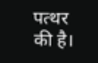पत्थर की है।